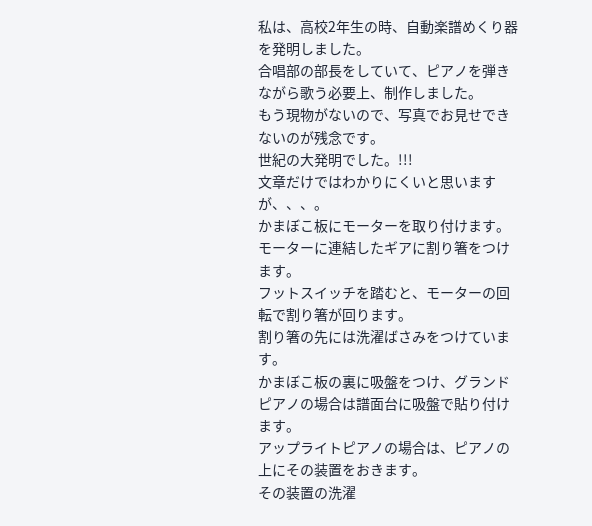私は、高校2年生の時、自動楽譜めくり器を発明しました。
合唱部の部長をしていて、ピアノを弾きながら歌う必要上、制作しました。
もう現物がないので、写真でお見せできないのが残念です。
世紀の大発明でした。!!!
文章だけではわかりにくいと思いますが、、、。
かまぼこ板にモーターを取り付けます。モーターに連結したギアに割り箸をつけます。
フットスイッチを踏むと、モーターの回転で割り箸が回ります。
割り箸の先には洗濯ばさみをつけています。
かまぼこ板の裏に吸盤をつけ、グランドピアノの場合は譜面台に吸盤で貼り付けます。
アップライトピアノの場合は、ピアノの上にその装置をおきます。
その装置の洗濯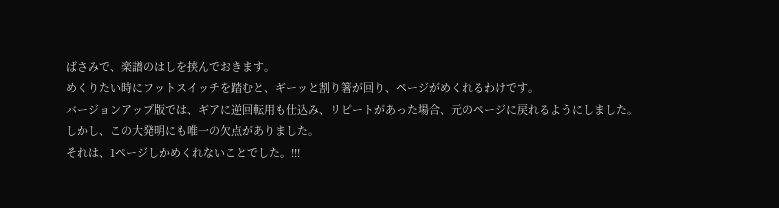ばさみで、楽譜のはしを挟んでおきます。
めくりたい時にフットスイッチを踏むと、ギーッと割り箸が回り、ページがめくれるわけです。
バージョンアップ版では、ギアに逆回転用も仕込み、リピートがあった場合、元のページに戻れるようにしました。
しかし、この大発明にも唯一の欠点がありました。
それは、1ページしかめくれないことでした。!!!